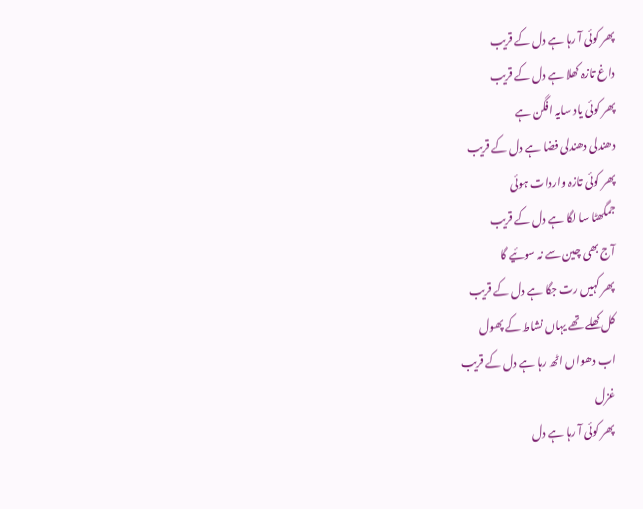پھر کوئی آ رہا ہے دل کے قریب
داغ تازہ کھلا ہے دل کے قریب
پھر کوئی یاد سایہ افگن ہے
دھندلی دھندلی فضا ہے دل کے قریب
پھر کوئی تازہ واردات ہوئی
جمگھٹا سا لگا ہے دل کے قریب
آج بھی چین سے نہ سوئیے گا
پھر کہیں رت جگا ہے دل کے قریب
کل کھلے تھے یہاں نشاط کے پھول
اب دھواں اٹھ رہا ہے دل کے قریب
غزل
پھر کوئی آ رہا ہے دل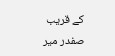کے قریب
صفدر میر